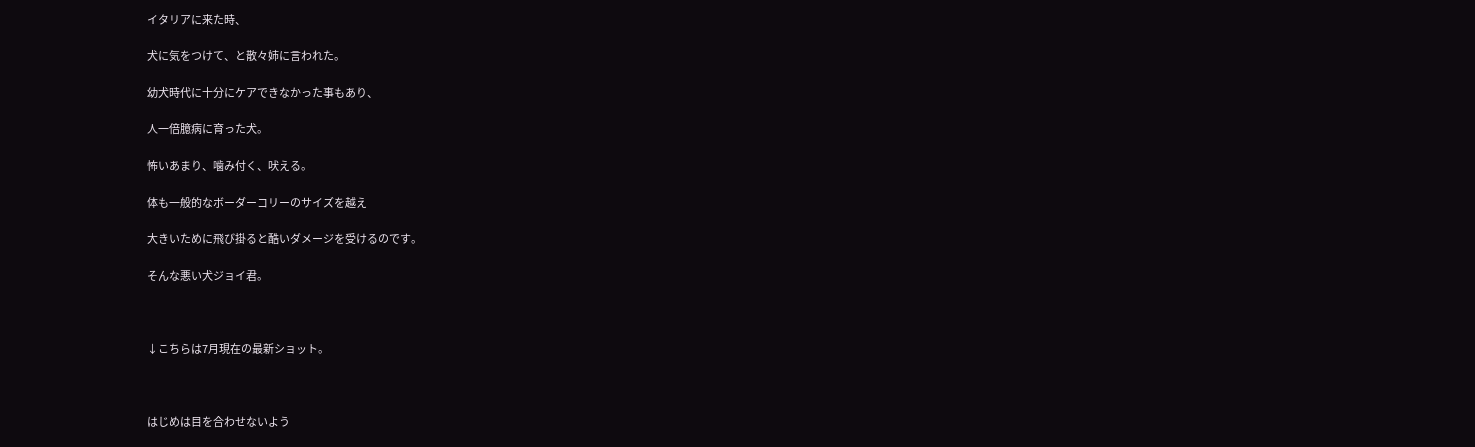イタリアに来た時、

犬に気をつけて、と散々姉に言われた。

幼犬時代に十分にケアできなかった事もあり、

人一倍臆病に育った犬。

怖いあまり、噛み付く、吠える。

体も一般的なボーダーコリーのサイズを越え

大きいために飛び掛ると酷いダメージを受けるのです。

そんな悪い犬ジョイ君。



↓こちらは7月現在の最新ショット。



はじめは目を合わせないよう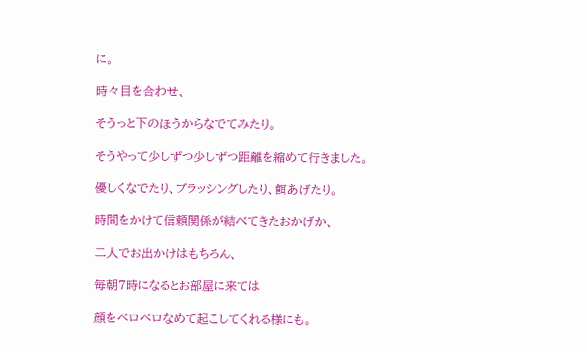に。

時々目を合わせ、

そうっと下のほうからなでてみたり。

そうやって少しずつ少しずつ距離を縮めて行きました。

優しくなでたり、ブラッシングしたり、餌あげたり。

時間をかけて信頼関係が結べてきたおかげか、

二人でお出かけはもちろん、

毎朝7時になるとお部屋に来ては

顔をベロベロなめて起こしてくれる様にも。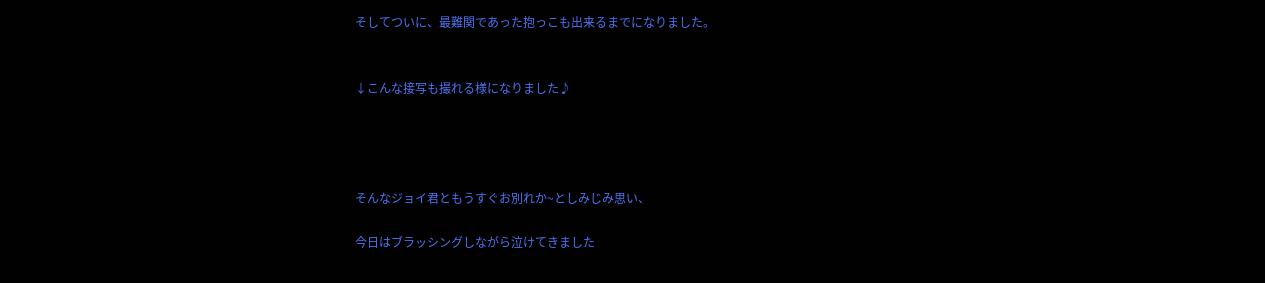そしてついに、最難関であった抱っこも出来るまでになりました。


↓こんな接写も撮れる様になりました♪




そんなジョイ君ともうすぐお別れか~としみじみ思い、

今日はブラッシングしながら泣けてきました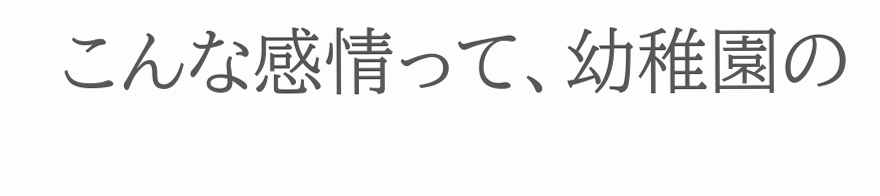こんな感情って、幼稚園の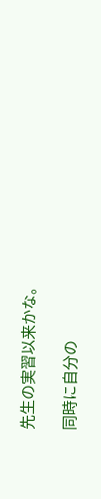先生の実習以来かな。

同時に自分の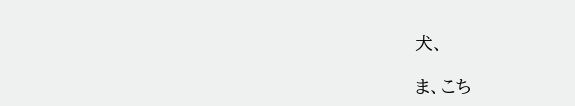犬、

ま、こち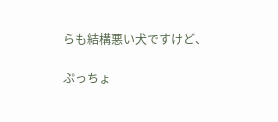らも結構悪い犬ですけど、

ぷっちょ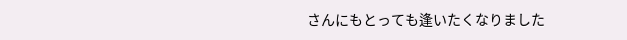さんにもとっても逢いたくなりました